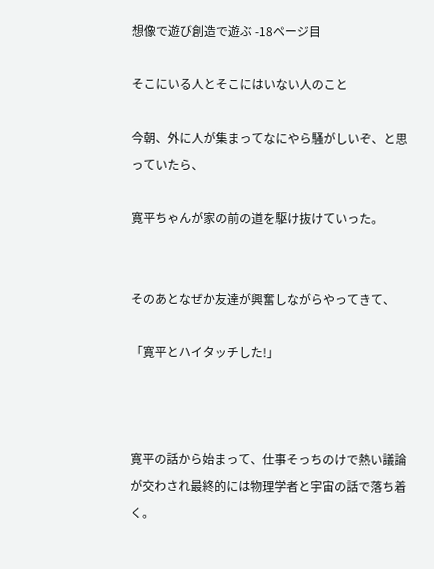想像で遊び創造で遊ぶ -18ページ目

そこにいる人とそこにはいない人のこと

今朝、外に人が集まってなにやら騒がしいぞ、と思っていたら、

寛平ちゃんが家の前の道を駆け抜けていった。


そのあとなぜか友達が興奮しながらやってきて、

「寛平とハイタッチした!」



寛平の話から始まって、仕事そっちのけで熱い議論が交わされ最終的には物理学者と宇宙の話で落ち着く。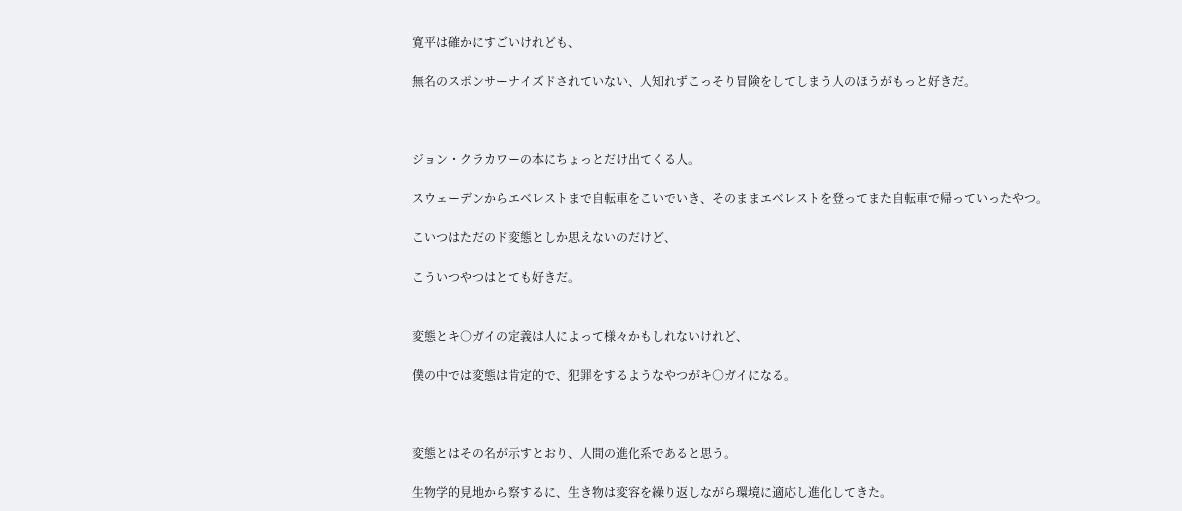寛平は確かにすごいけれども、

無名のスポンサーナイズドされていない、人知れずこっそり冒険をしてしまう人のほうがもっと好きだ。



ジョン・クラカワーの本にちょっとだけ出てくる人。

スウェーデンからエベレストまで自転車をこいでいき、そのままエベレストを登ってまた自転車で帰っていったやつ。

こいつはただのド変態としか思えないのだけど、

こういつやつはとても好きだ。


変態とキ○ガイの定義は人によって様々かもしれないけれど、

僕の中では変態は肯定的で、犯罪をするようなやつがキ○ガイになる。



変態とはその名が示すとおり、人間の進化系であると思う。

生物学的見地から察するに、生き物は変容を繰り返しながら環境に適応し進化してきた。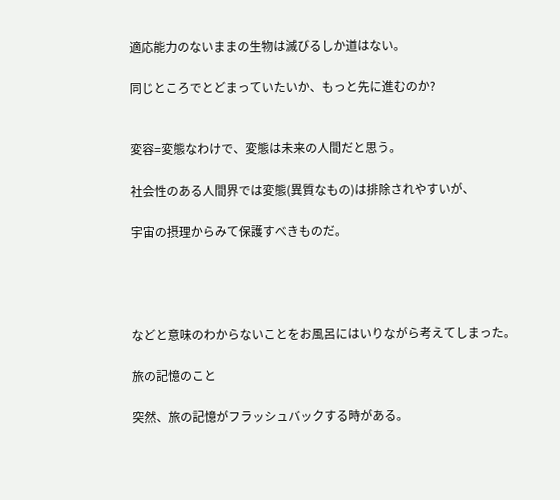適応能力のないままの生物は滅びるしか道はない。

同じところでとどまっていたいか、もっと先に進むのか?


変容=変態なわけで、変態は未来の人間だと思う。

社会性のある人間界では変態(異質なもの)は排除されやすいが、

宇宙の摂理からみて保護すべきものだ。




などと意味のわからないことをお風呂にはいりながら考えてしまった。

旅の記憶のこと

突然、旅の記憶がフラッシュバックする時がある。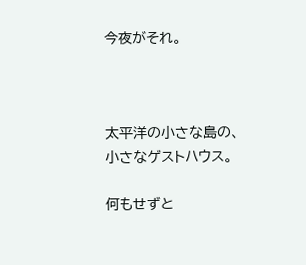今夜がそれ。



太平洋の小さな島の、小さなゲストハウス。

何もせずと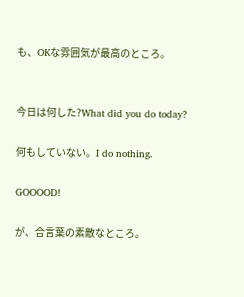も、OKな雰囲気が最高のところ。


今日は何した?What did you do today?

何もしていない。I do nothing.

GOOOOD!

が、合言葉の素敵なところ。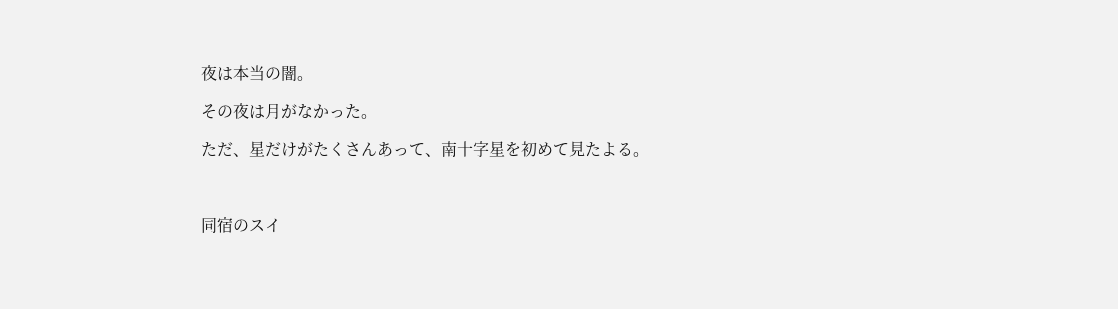夜は本当の闇。

その夜は月がなかった。

ただ、星だけがたくさんあって、南十字星を初めて見たよる。



同宿のスイ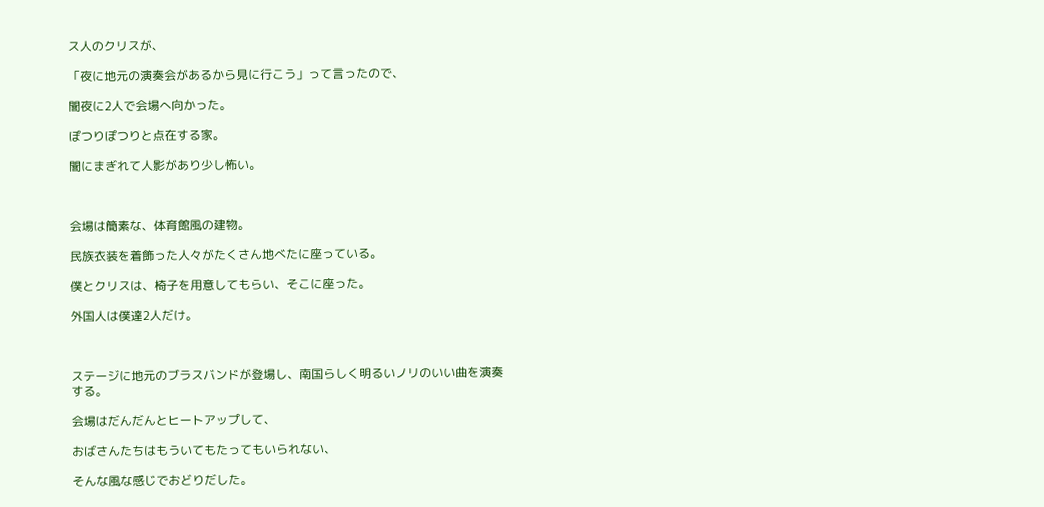ス人のクリスが、

「夜に地元の演奏会があるから見に行こう」って言ったので、

闇夜に2人で会場へ向かった。

ぽつりぽつりと点在する家。

闇にまぎれて人影があり少し怖い。



会場は簡素な、体育館風の建物。

民族衣装を着飾った人々がたくさん地べたに座っている。

僕とクリスは、椅子を用意してもらい、そこに座った。

外国人は僕達2人だけ。



ステージに地元のブラスバンドが登場し、南国らしく明るいノリのいい曲を演奏する。

会場はだんだんとヒートアップして、

おばさんたちはもういてもたってもいられない、

そんな風な感じでおどりだした。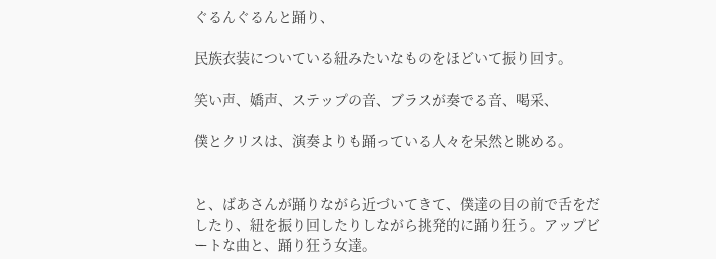ぐるんぐるんと踊り、

民族衣装についている紐みたいなものをほどいて振り回す。

笑い声、嬌声、ステップの音、ブラスが奏でる音、喝采、

僕とクリスは、演奏よりも踊っている人々を呆然と眺める。


と、ばあさんが踊りながら近づいてきて、僕達の目の前で舌をだしたり、紐を振り回したりしながら挑発的に踊り狂う。アップビートな曲と、踊り狂う女達。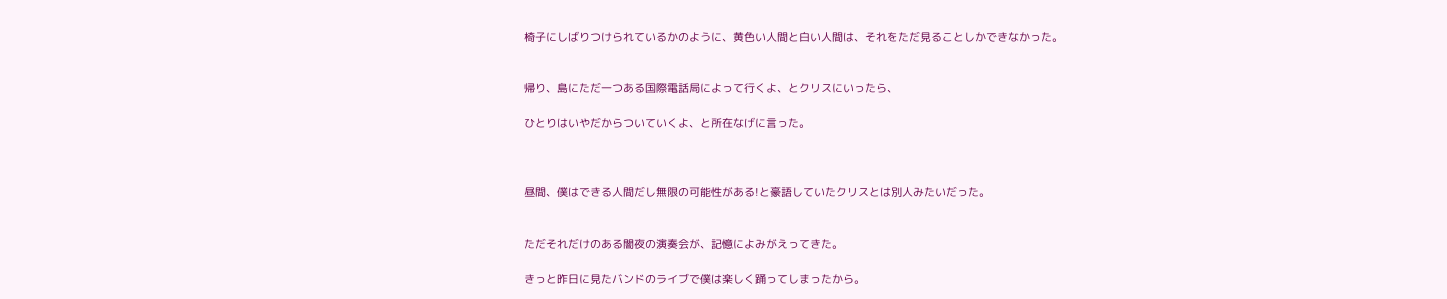椅子にしばりつけられているかのように、黄色い人間と白い人間は、それをただ見ることしかできなかった。


帰り、島にただ一つある国際電話局によって行くよ、とクリスにいったら、

ひとりはいやだからついていくよ、と所在なげに言った。



昼間、僕はできる人間だし無限の可能性がある!と豪語していたクリスとは別人みたいだった。


ただそれだけのある闇夜の演奏会が、記憶によみがえってきた。

きっと昨日に見たバンドのライブで僕は楽しく踊ってしまったから。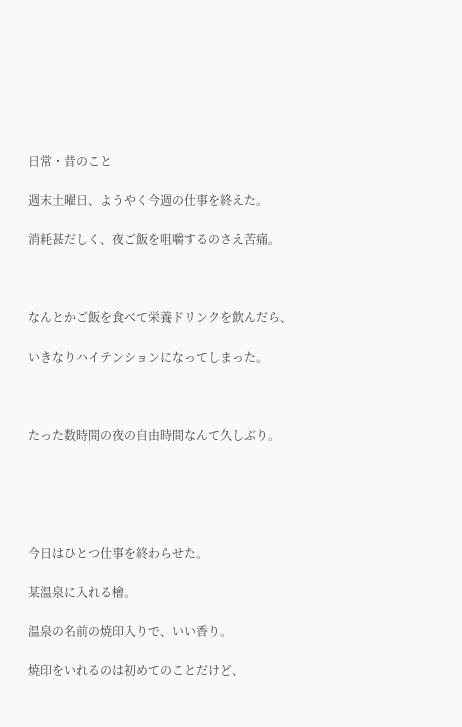日常・昔のこと

週末土曜日、ようやく今週の仕事を終えた。

消耗甚だしく、夜ご飯を咀嚼するのさえ苦痛。



なんとかご飯を食べて栄養ドリンクを飲んだら、

いきなりハイテンションになってしまった。



たった数時間の夜の自由時間なんて久しぶり。





今日はひとつ仕事を終わらせた。

某温泉に入れる檜。

温泉の名前の焼印入りで、いい香り。

焼印をいれるのは初めてのことだけど、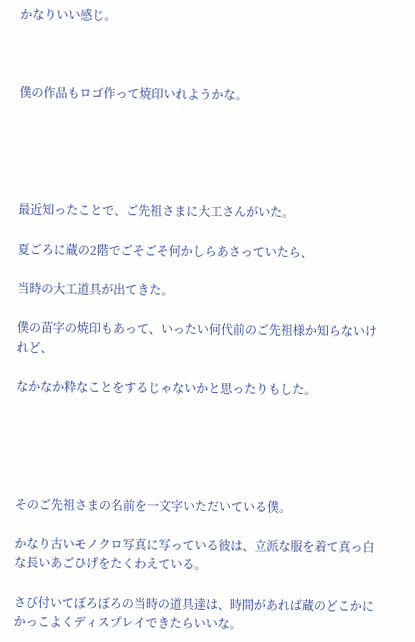かなりいい感じ。



僕の作品もロゴ作って焼印いれようかな。





最近知ったことで、ご先祖さまに大工さんがいた。

夏ごろに蔵の2階でごそごそ何かしらあさっていたら、

当時の大工道具が出てきた。

僕の苗字の焼印もあって、いったい何代前のご先祖様か知らないけれど、

なかなか粋なことをするじゃないかと思ったりもした。





そのご先祖さまの名前を一文字いただいている僕。

かなり古いモノクロ写真に写っている彼は、立派な服を着て真っ白な長いあごひげをたくわえている。

さび付いてぼろぼろの当時の道具達は、時間があれば蔵のどこかにかっこよくディスプレイできたらいいな。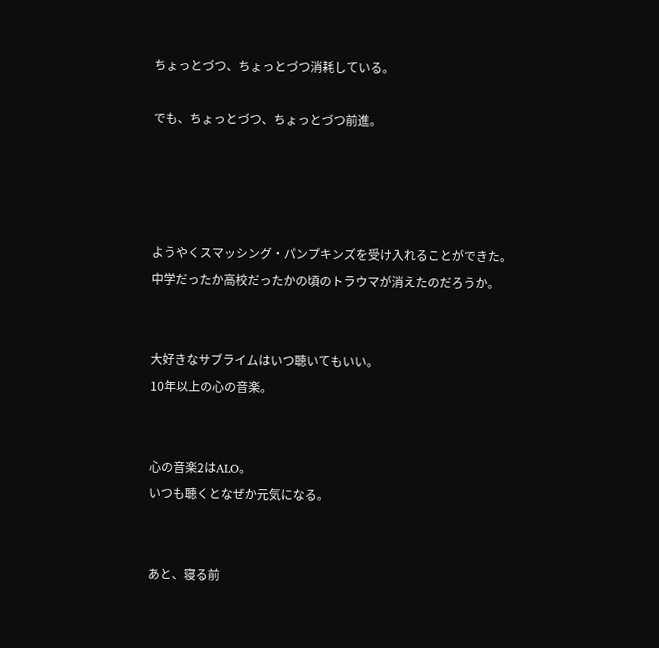ちょっとづつ、ちょっとづつ消耗している。

でも、ちょっとづつ、ちょっとづつ前進。




ようやくスマッシング・パンプキンズを受け入れることができた。
中学だったか高校だったかの頃のトラウマが消えたのだろうか。


大好きなサブライムはいつ聴いてもいい。
10年以上の心の音楽。


心の音楽2はALO。
いつも聴くとなぜか元気になる。


あと、寝る前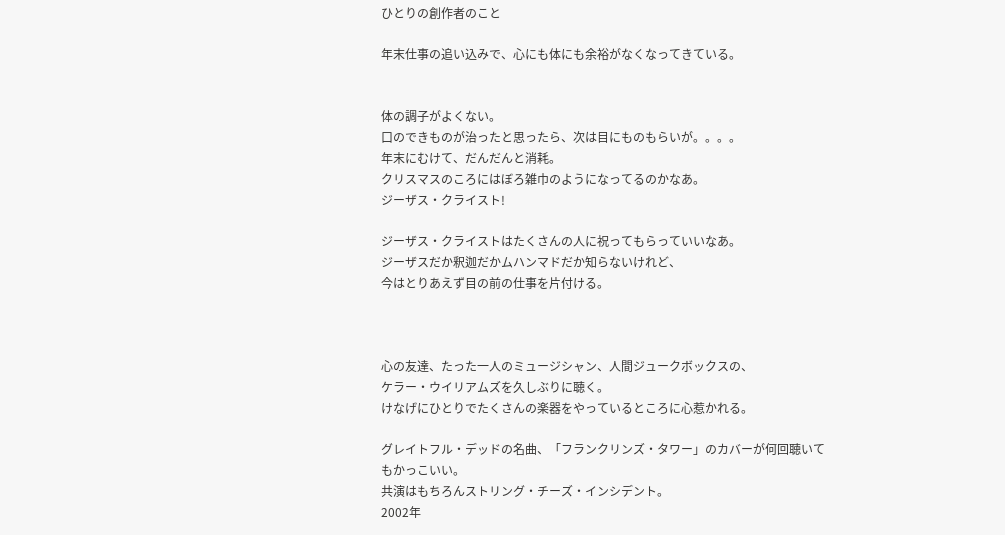ひとりの創作者のこと

年末仕事の追い込みで、心にも体にも余裕がなくなってきている。


体の調子がよくない。
口のできものが治ったと思ったら、次は目にものもらいが。。。。
年末にむけて、だんだんと消耗。
クリスマスのころにはぼろ雑巾のようになってるのかなあ。
ジーザス・クライスト!

ジーザス・クライストはたくさんの人に祝ってもらっていいなあ。
ジーザスだか釈迦だかムハンマドだか知らないけれど、
今はとりあえず目の前の仕事を片付ける。



心の友達、たった一人のミュージシャン、人間ジュークボックスの、
ケラー・ウイリアムズを久しぶりに聴く。
けなげにひとりでたくさんの楽器をやっているところに心惹かれる。

グレイトフル・デッドの名曲、「フランクリンズ・タワー」のカバーが何回聴いてもかっこいい。
共演はもちろんストリング・チーズ・インシデント。
2002年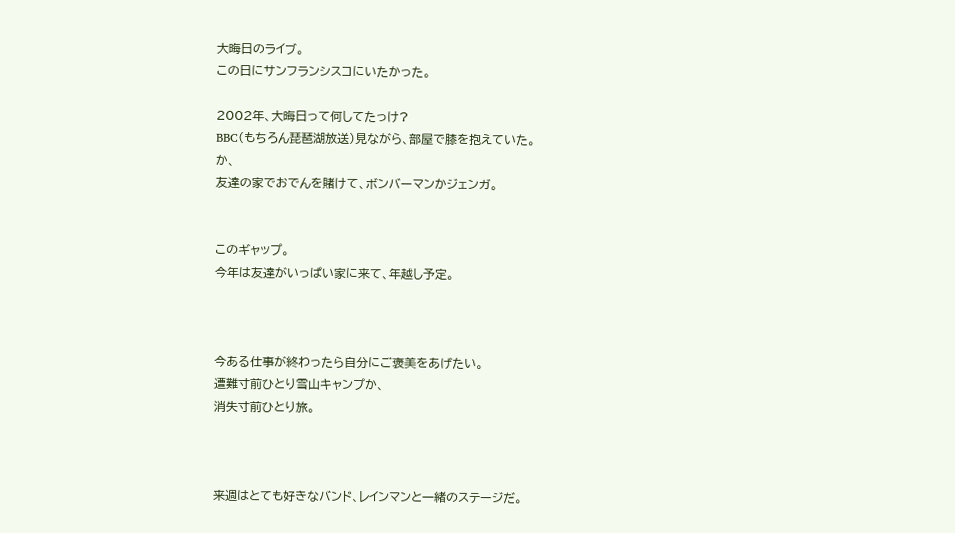大晦日のライブ。
この日にサンフランシスコにいたかった。

2002年、大晦日って何してたっけ?
BBC(もちろん琵琶湖放送)見ながら、部屋で膝を抱えていた。
か、
友達の家でおでんを賭けて、ボンバーマンかジェンガ。


このギャップ。
今年は友達がいっぱい家に来て、年越し予定。



今ある仕事が終わったら自分にご褒美をあげたい。
遭難寸前ひとり雪山キャンプか、
消失寸前ひとり旅。



来週はとても好きなバンド、レインマンと一緒のステージだ。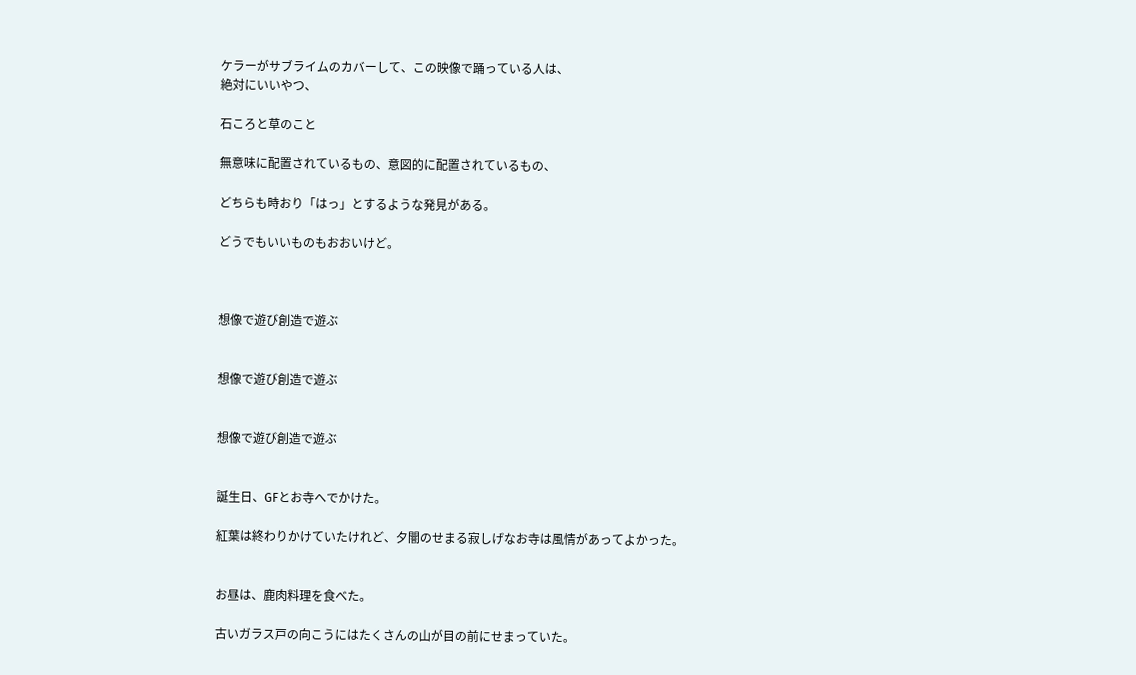ケラーがサブライムのカバーして、この映像で踊っている人は、
絶対にいいやつ、

石ころと草のこと

無意味に配置されているもの、意図的に配置されているもの、

どちらも時おり「はっ」とするような発見がある。

どうでもいいものもおおいけど。



想像で遊び創造で遊ぶ


想像で遊び創造で遊ぶ


想像で遊び創造で遊ぶ


誕生日、GFとお寺へでかけた。

紅葉は終わりかけていたけれど、夕闇のせまる寂しげなお寺は風情があってよかった。


お昼は、鹿肉料理を食べた。

古いガラス戸の向こうにはたくさんの山が目の前にせまっていた。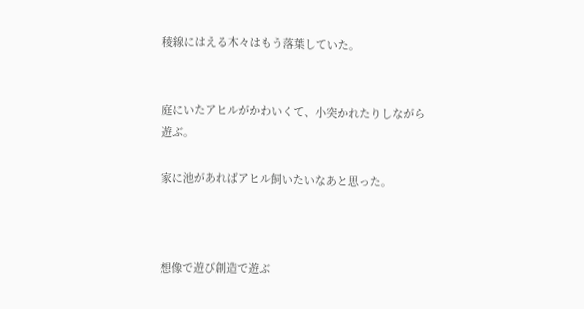稜線にはえる木々はもう落葉していた。


庭にいたアヒルがかわいくて、小突かれたりしながら遊ぶ。

家に池があればアヒル飼いたいなあと思った。



想像で遊び創造で遊ぶ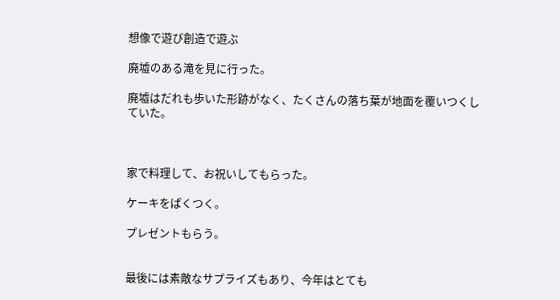想像で遊び創造で遊ぶ

廃墟のある滝を見に行った。

廃墟はだれも歩いた形跡がなく、たくさんの落ち葉が地面を覆いつくしていた。



家で料理して、お祝いしてもらった。

ケーキをぱくつく。

プレゼントもらう。


最後には素敵なサプライズもあり、今年はとても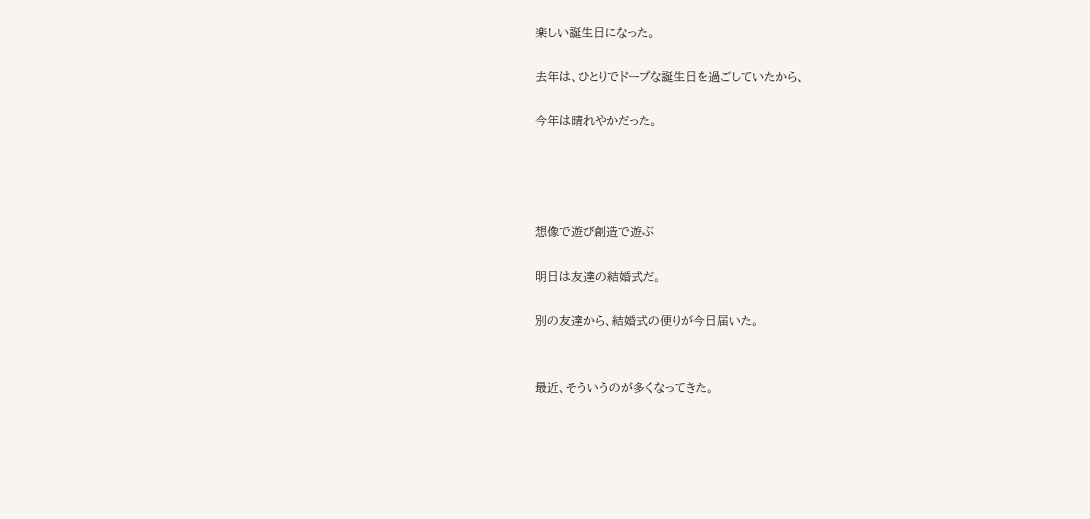楽しい誕生日になった。

去年は、ひとりでドープな誕生日を過ごしていたから、

今年は晴れやかだった。




想像で遊び創造で遊ぶ

明日は友達の結婚式だ。

別の友達から、結婚式の便りが今日届いた。


最近、そういうのが多くなってきた。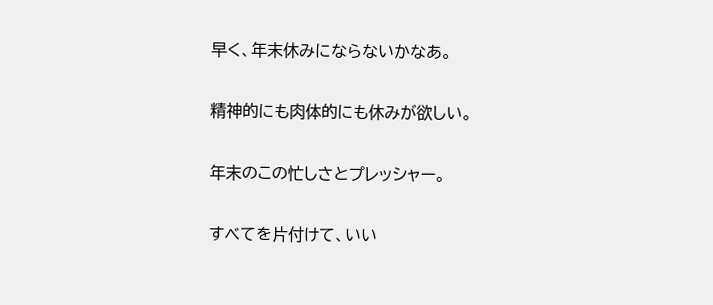早く、年末休みにならないかなあ。

精神的にも肉体的にも休みが欲しい。

年末のこの忙しさとプレッシャー。

すべてを片付けて、いい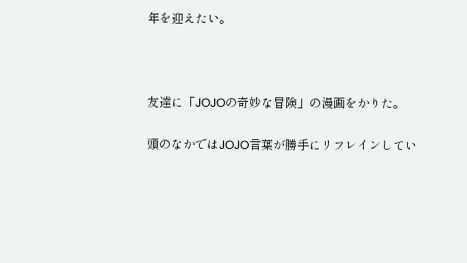年を迎えたい。



友達に「JOJOの奇妙な冒険」の漫画をかりた。

頭のなかではJOJO言葉が勝手にリフレインしてい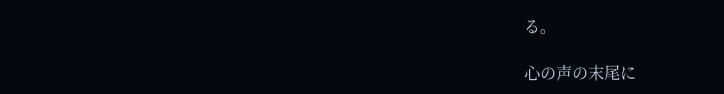る。

心の声の末尾に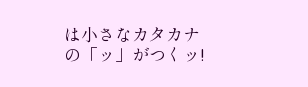は小さなカタカナの「ッ」がつくッ!